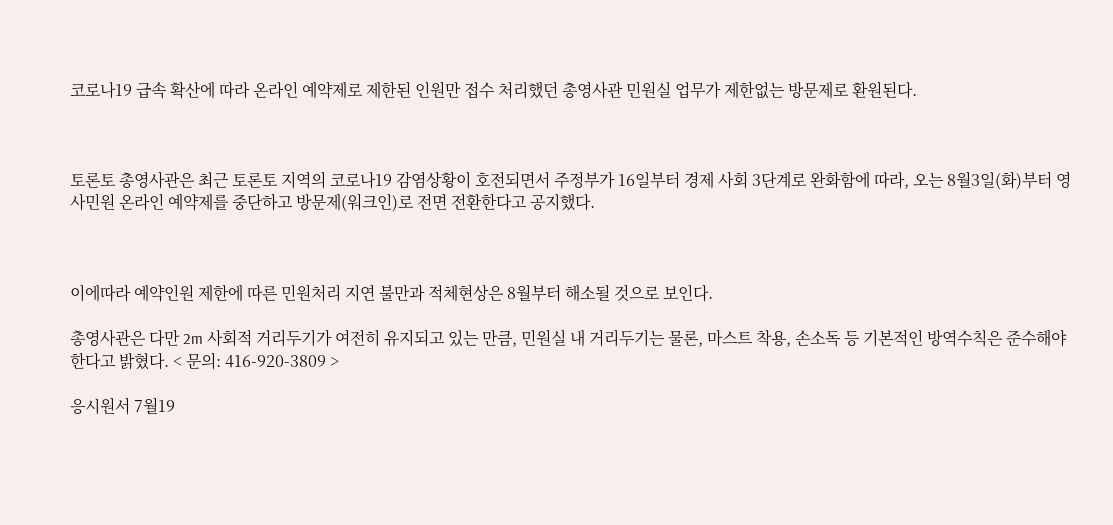코로나19 급속 확산에 따라 온라인 예약제로 제한된 인원만 접수 처리했던 총영사관 민원실 업무가 제한없는 방문제로 환원된다.



토론토 총영사관은 최근 토론토 지역의 코로나19 감염상황이 호전되면서 주정부가 16일부터 경제 사회 3단계로 완화함에 따라, 오는 8월3일(화)부터 영사민원 온라인 예약제를 중단하고 방문제(워크인)로 전면 전환한다고 공지했다.



이에따라 예약인원 제한에 따른 민원처리 지연 불만과 적체현상은 8월부터 해소될 것으로 보인다.

총영사관은 다만 2m 사회적 거리두기가 여전히 유지되고 있는 만큼, 민원실 내 거리두기는 물론, 마스트 착용, 손소독 등 기본적인 방역수칙은 준수해야 한다고 밝혔다. < 문의: 416-920-3809 >

응시원서 7월19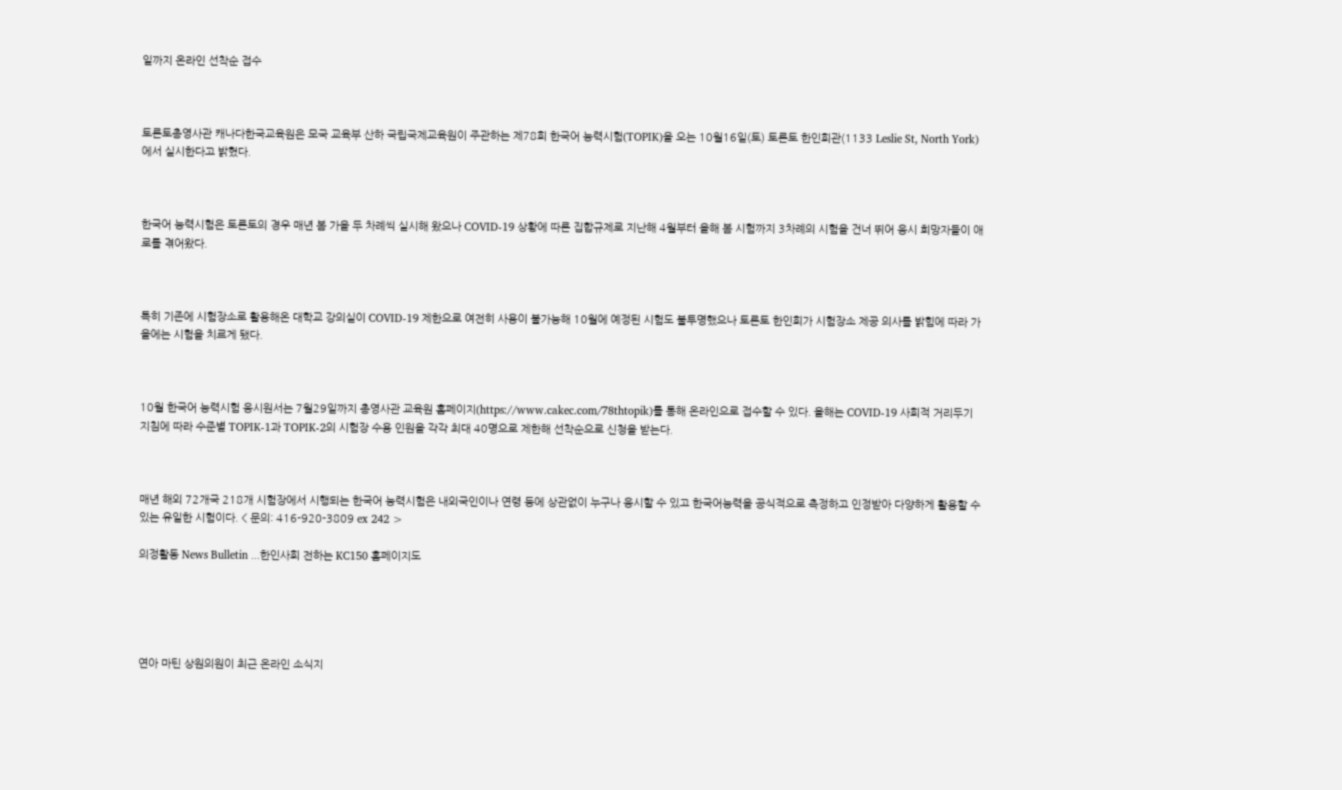일까지 온라인 선착순 접수



토론토총영사관 캐나다한국교육원은 모국 교육부 산하 국립국제교육원이 주관하는 제78회 한국어 능력시험(TOPIK)을 오는 10월16일(토) 토론토 한인회관(1133 Leslie St, North York)에서 실시한다고 밝혔다.



한국어 능력시험은 토론토의 경우 매년 봄 가을 두 차례씩 실시해 왔으나 COVID-19 상황에 따른 집합규제로 지난해 4월부터 올해 봄 시험까지 3차례의 시험을 건너 뛰어 응시 희망자들이 애로를 겪어왔다.



특히 기존에 시험장소로 활용해온 대학교 강의실이 COVID-19 제한으로 여전히 사용이 불가능해 10월에 예정된 시험도 불투명했으나 토론토 한인회가 시험장소 제공 의사를 밝힘에 따라 가을에는 시험을 치르게 됐다.



10월 한국어 능력시험 응시원서는 7월29일까지 총영사관 교육원 홈페이지(https://www.cakec.com/78thtopik)를 통해 온라인으로 접수할 수 있다. 올해는 COVID-19 사회적 거리두기 지침에 따라 수준별 TOPIK-1과 TOPIK-2의 시험장 수용 인원을 각각 최대 40명으로 제한해 선착순으로 신청을 받는다.



매년 해외 72개국 218개 시험장에서 시행되는 한국어 능력시험은 내외국인이나 연령 등에 상관없이 누구나 응시할 수 있고 한국어능력을 공식적으로 측정하고 인정받아 다양하게 활용할 수 있는 유일한 시험이다. < 문의: 416-920-3809 ex 242 >

의정활동 News Bulletin ...한인사회 전하는 KC150 홈페이지도





연아 마틴 상원의원이 최근 온라인 소식지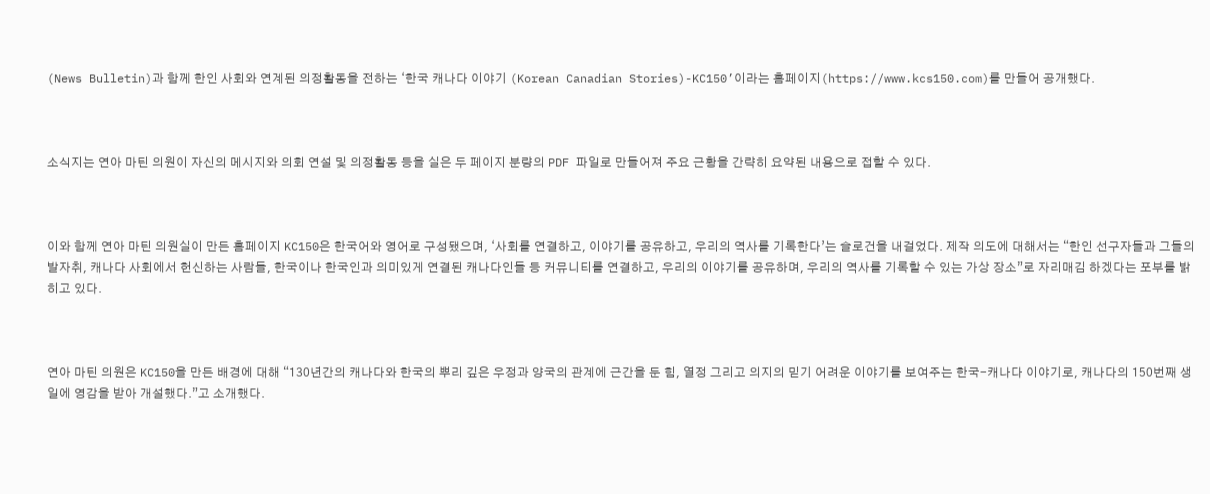(News Bulletin)과 함께 한인 사회와 연계된 의정활동을 전하는 ‘한국 캐나다 이야기 (Korean Canadian Stories)-KC150’이라는 홈페이지(https://www.kcs150.com)를 만들어 공개했다.



소식지는 연아 마틴 의원이 자신의 메시지와 의회 연설 및 의정활동 등을 실은 두 페이지 분량의 PDF 파일로 만들어져 주요 근황을 간략히 요약된 내용으로 접할 수 있다.



이와 함께 연아 마틴 의원실이 만든 홈페이지 KC150은 한국어와 영어로 구성됐으며, ‘사회를 연결하고, 이야기를 공유하고, 우리의 역사를 기록한다’는 슬로건을 내걸었다. 제작 의도에 대해서는 “한인 선구자들과 그들의 발자취, 캐나다 사회에서 헌신하는 사람들, 한국이나 한국인과 의미있게 연결된 캐나다인들 등 커뮤니티를 연결하고, 우리의 이야기를 공유하며, 우리의 역사를 기록할 수 있는 가상 장소”로 자리매김 하겠다는 포부를 밝히고 있다.



연아 마틴 의원은 KC150을 만든 배경에 대해 “130년간의 캐나다와 한국의 뿌리 깊은 우정과 양국의 관계에 근간을 둔 힘, 열정 그리고 의지의 믿기 어려운 이야기를 보여주는 한국-캐나다 이야기로, 캐나다의 150번째 생일에 영감을 받아 개설했다.”고 소개했다.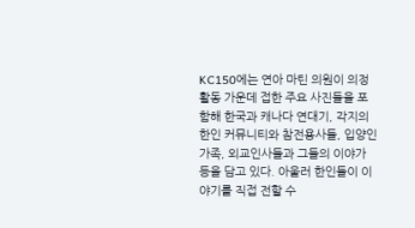KC150에는 연아 마틴 의원이 의정 활동 가운데 접한 주요 사진들을 포함해 한국과 캐나다 연대기, 각지의 한인 커뮤니티와 참전용사들, 입양인 가족, 외교인사들과 그들의 이야가 등을 담고 있다. 아울러 한인들이 이야기를 직접 전할 수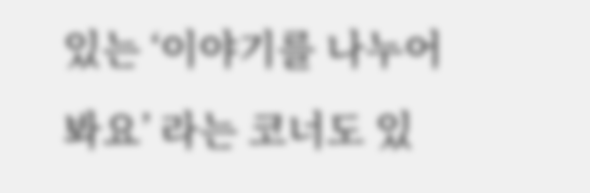있는 ‘이야기를 나누어 봐요’ 라는 코너도 있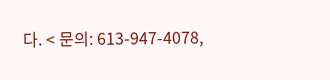다. < 문의: 613-947-4078,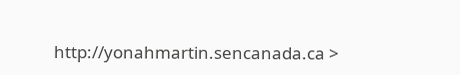http://yonahmartin.sencanada.ca >